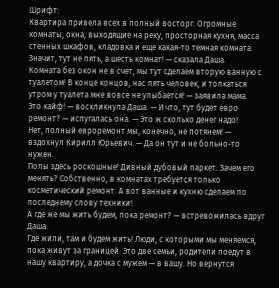Шрифт:
Квартира привела всех в полный восторг. Огромные комнаты, окна, выходящие на реку, просторная кухня, масса стенных шкафов, кладовка и еще какая-то темная комната.
Значит, тут не пять, а шесть комнат! — сказала Даша.
Комната без окон не в счет, мы тут сделаем вторую ванную с туалетом! В конце концов, нас пять человек, и толкаться утром у туалета мне вовсе не улыбается! — заявила мама.
Это кайф! — воскликнула Даша. — И что, тут будет евро ремонт? — испугалась она. — Это ж сколько денег надо!
Нет, полный евроремонт мы, конечно, не потянем! — вздохнул Кирилл Юрьевич. — Да он тут и не больно-то нужен.
Полы здесь роскошные! Дивный дубовый паркет. Зачем его менять? Собственно, в комнатах требуется только косметический ремонт. А вот ванные и кухню сделаем по последнему слову техники!
А где же мы жить будем, пока ремонт? — встревожилась вдруг Даша.
Где жили, там и будем жить! Люди, с которыми мы меняемся, пока живут за границей. Это две семьи, родители поедут в нашу квартиру, а дочка с мужем — в вашу. Но вернутся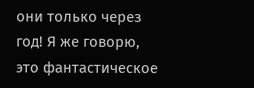они только через год! Я же говорю, это фантастическое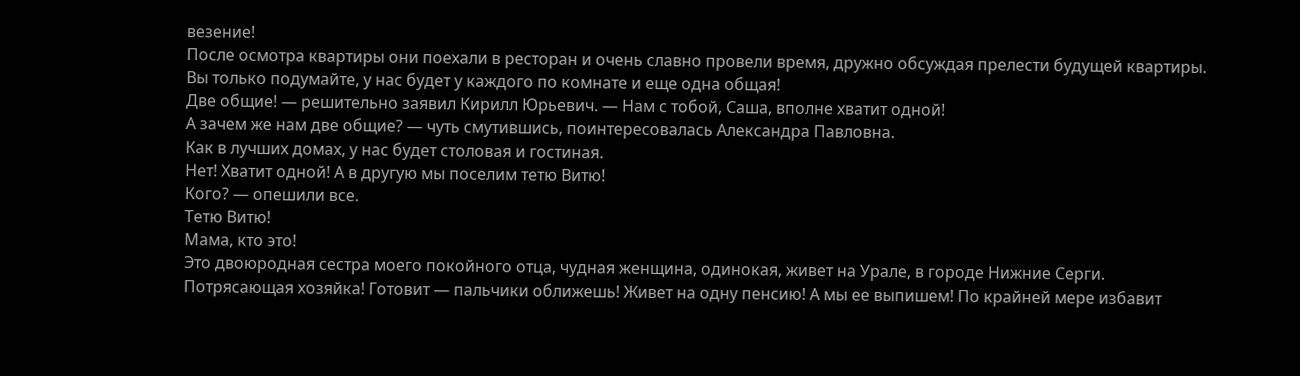везение!
После осмотра квартиры они поехали в ресторан и очень славно провели время, дружно обсуждая прелести будущей квартиры.
Вы только подумайте, у нас будет у каждого по комнате и еще одна общая!
Две общие! — решительно заявил Кирилл Юрьевич. — Нам с тобой, Саша, вполне хватит одной!
А зачем же нам две общие? — чуть смутившись, поинтересовалась Александра Павловна.
Как в лучших домах, у нас будет столовая и гостиная.
Нет! Хватит одной! А в другую мы поселим тетю Витю!
Кого? — опешили все.
Тетю Витю!
Мама, кто это!
Это двоюродная сестра моего покойного отца, чудная женщина, одинокая, живет на Урале, в городе Нижние Серги.
Потрясающая хозяйка! Готовит — пальчики оближешь! Живет на одну пенсию! А мы ее выпишем! По крайней мере избавит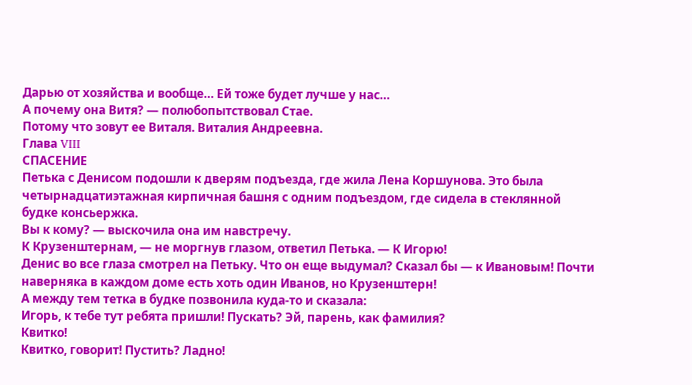Дарью от хозяйства и вообще… Ей тоже будет лучше у нас…
А почему она Витя? — полюбопытствовал Стае.
Потому что зовут ее Виталя. Виталия Андреевна.
Глава VIII
СПАСЕНИЕ
Петька с Денисом подошли к дверям подъезда, где жила Лена Коршунова. Это была четырнадцатиэтажная кирпичная башня с одним подъездом, где сидела в стеклянной будке консьержка.
Вы к кому? — выскочила она им навстречу.
К Крузенштернам, — не моргнув глазом, ответил Петька. — К Игорю!
Денис во все глаза смотрел на Петьку. Что он еще выдумал? Сказал бы — к Ивановым! Почти наверняка в каждом доме есть хоть один Иванов, но Крузенштерн!
А между тем тетка в будке позвонила куда-то и сказала:
Игорь, к тебе тут ребята пришли! Пускать? Эй, парень, как фамилия?
Квитко!
Квитко, говорит! Пустить? Ладно!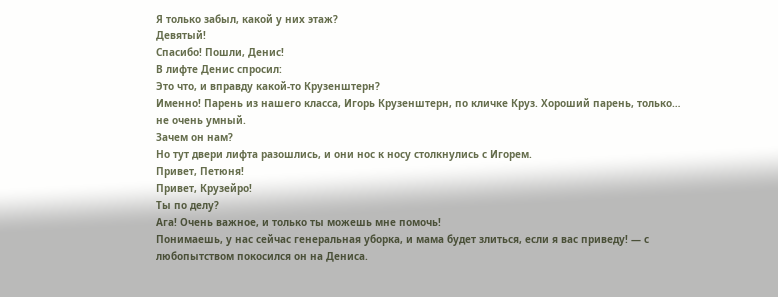Я только забыл, какой у них этаж?
Девятый!
Спасибо! Пошли, Денис!
В лифте Денис спросил:
Это что, и вправду какой-то Крузенштерн?
Именно! Парень из нашего класса, Игорь Крузенштерн, по кличке Круз. Хороший парень, только… не очень умный.
Зачем он нам?
Но тут двери лифта разошлись, и они нос к носу столкнулись с Игорем.
Привет, Петюня!
Привет, Крузейро!
Ты по делу?
Ага! Очень важное, и только ты можешь мне помочь!
Понимаешь, у нас сейчас генеральная уборка, и мама будет злиться, если я вас приведу! — с любопытством покосился он на Дениса.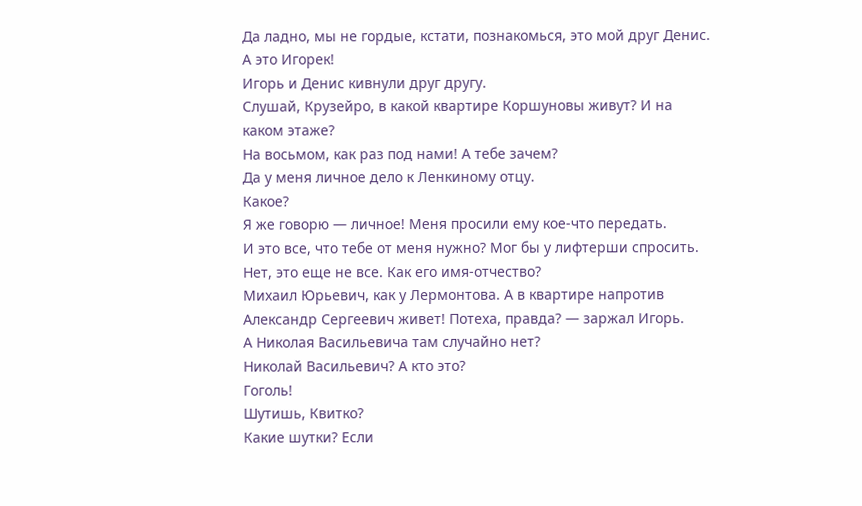Да ладно, мы не гордые, кстати, познакомься, это мой друг Денис. А это Игорек!
Игорь и Денис кивнули друг другу.
Слушай, Крузейро, в какой квартире Коршуновы живут? И на каком этаже?
На восьмом, как раз под нами! А тебе зачем?
Да у меня личное дело к Ленкиному отцу.
Какое?
Я же говорю — личное! Меня просили ему кое-что передать.
И это все, что тебе от меня нужно? Мог бы у лифтерши спросить.
Нет, это еще не все. Как его имя-отчество?
Михаил Юрьевич, как у Лермонтова. А в квартире напротив Александр Сергеевич живет! Потеха, правда? — заржал Игорь.
А Николая Васильевича там случайно нет?
Николай Васильевич? А кто это?
Гоголь!
Шутишь, Квитко?
Какие шутки? Если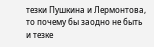тезки Пушкина и Лермонтова, то почему бы заодно не быть и тезке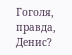Гоголя, правда, Денис?